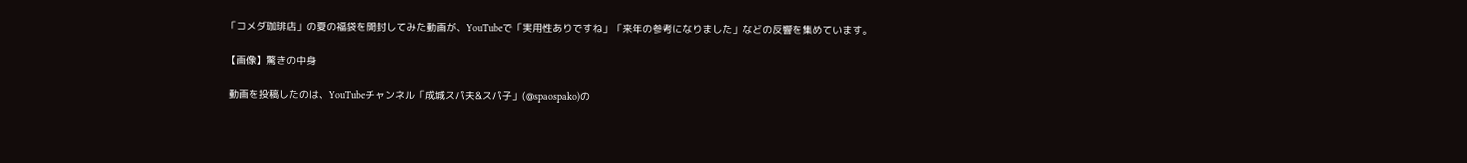「コメダ珈琲店」の夏の福袋を開封してみた動画が、YouTubeで「実用性ありですね」「来年の参考になりました」などの反響を集めています。

【画像】驚きの中身

 動画を投稿したのは、YouTubeチャンネル「成城スパ夫&スパ子」(@spaospako)の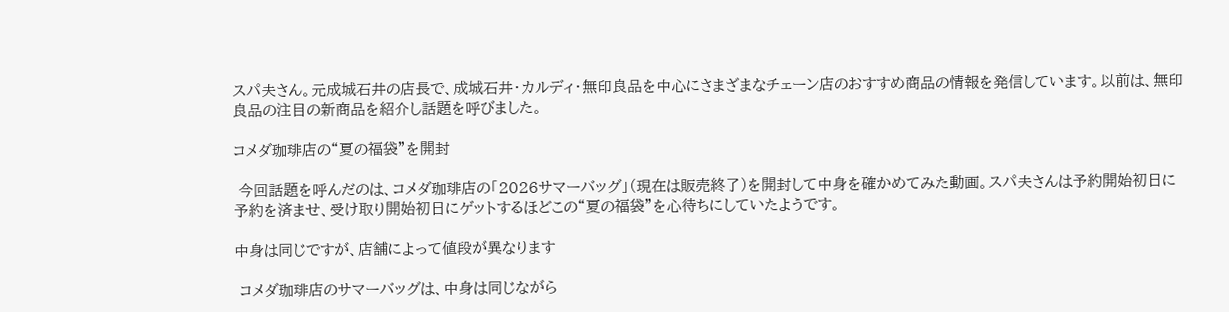スパ夫さん。元成城石井の店長で、成城石井・カルディ・無印良品を中心にさまざまなチェーン店のおすすめ商品の情報を発信しています。以前は、無印良品の注目の新商品を紹介し話題を呼びました。

コメダ珈琲店の“夏の福袋”を開封

 今回話題を呼んだのは、コメダ珈琲店の「2026サマーバッグ」(現在は販売終了)を開封して中身を確かめてみた動画。スパ夫さんは予約開始初日に予約を済ませ、受け取り開始初日にゲットするほどこの“夏の福袋”を心待ちにしていたようです。

中身は同じですが、店舗によって値段が異なります

 コメダ珈琲店のサマーバッグは、中身は同じながら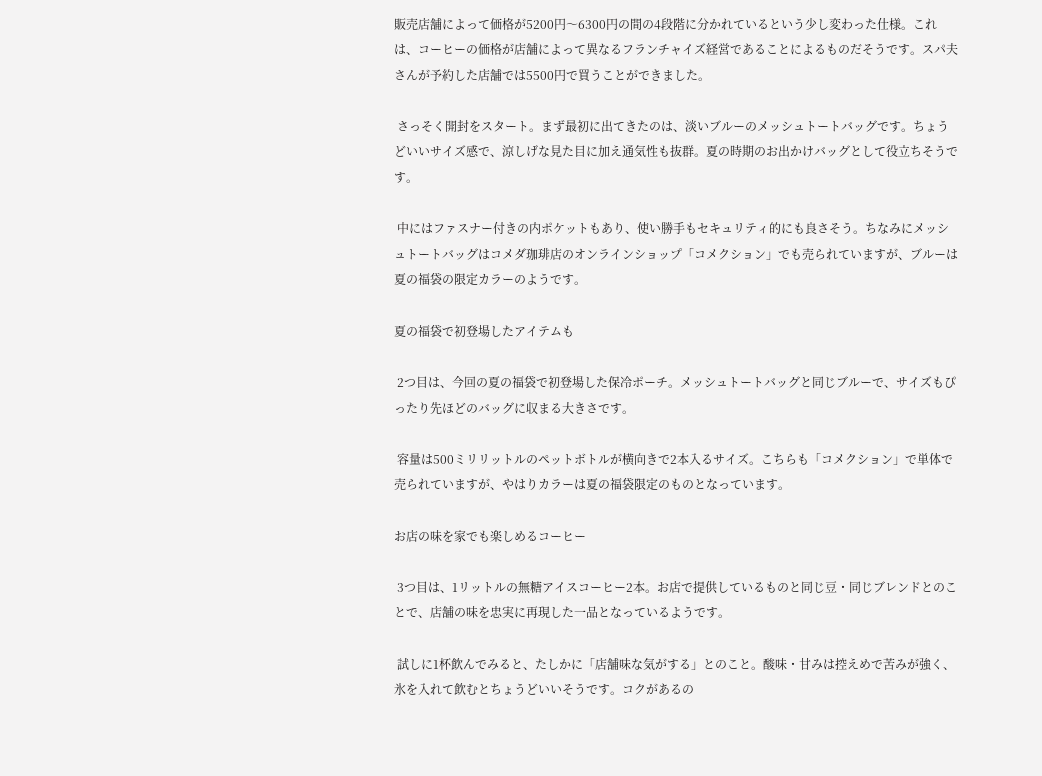販売店舗によって価格が5200円〜6300円の間の4段階に分かれているという少し変わった仕様。これは、コーヒーの価格が店舗によって異なるフランチャイズ経営であることによるものだそうです。スパ夫さんが予約した店舗では5500円で買うことができました。

 さっそく開封をスタート。まず最初に出てきたのは、淡いブルーのメッシュトートバッグです。ちょうどいいサイズ感で、涼しげな見た目に加え通気性も抜群。夏の時期のお出かけバッグとして役立ちそうです。

 中にはファスナー付きの内ポケットもあり、使い勝手もセキュリティ的にも良さそう。ちなみにメッシュトートバッグはコメダ珈琲店のオンラインショップ「コメクション」でも売られていますが、ブルーは夏の福袋の限定カラーのようです。

夏の福袋で初登場したアイテムも

 2つ目は、今回の夏の福袋で初登場した保冷ポーチ。メッシュトートバッグと同じブルーで、サイズもぴったり先ほどのバッグに収まる大きさです。

 容量は500ミリリットルのペットボトルが横向きで2本入るサイズ。こちらも「コメクション」で単体で売られていますが、やはりカラーは夏の福袋限定のものとなっています。

お店の味を家でも楽しめるコーヒー

 3つ目は、1リットルの無糖アイスコーヒー2本。お店で提供しているものと同じ豆・同じブレンドとのことで、店舗の味を忠実に再現した一品となっているようです。

 試しに1杯飲んでみると、たしかに「店舗味な気がする」とのこと。酸味・甘みは控えめで苦みが強く、氷を入れて飲むとちょうどいいそうです。コクがあるの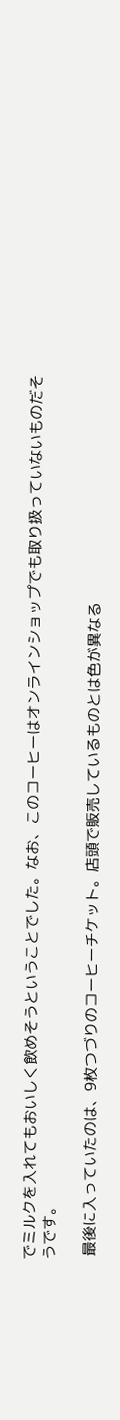でミルクを入れてもおいしく飲めそうということでした。なお、このコーヒーはオンラインショップでも取り扱っていないものだそうです。

 最後に入っていたのは、9枚つづりのコーヒーチケット。店頭で販売しているものとは色が異なる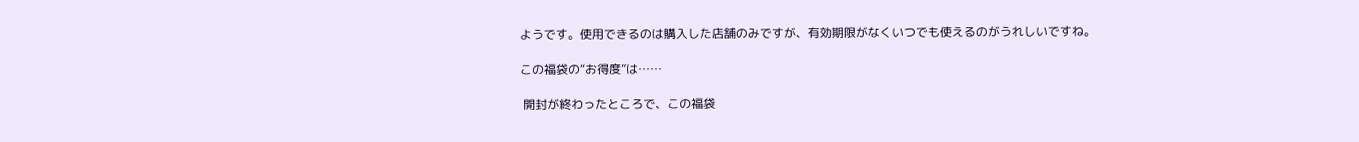ようです。使用できるのは購入した店舗のみですが、有効期限がなくいつでも使えるのがうれしいですね。

この福袋の“お得度”は……

 開封が終わったところで、この福袋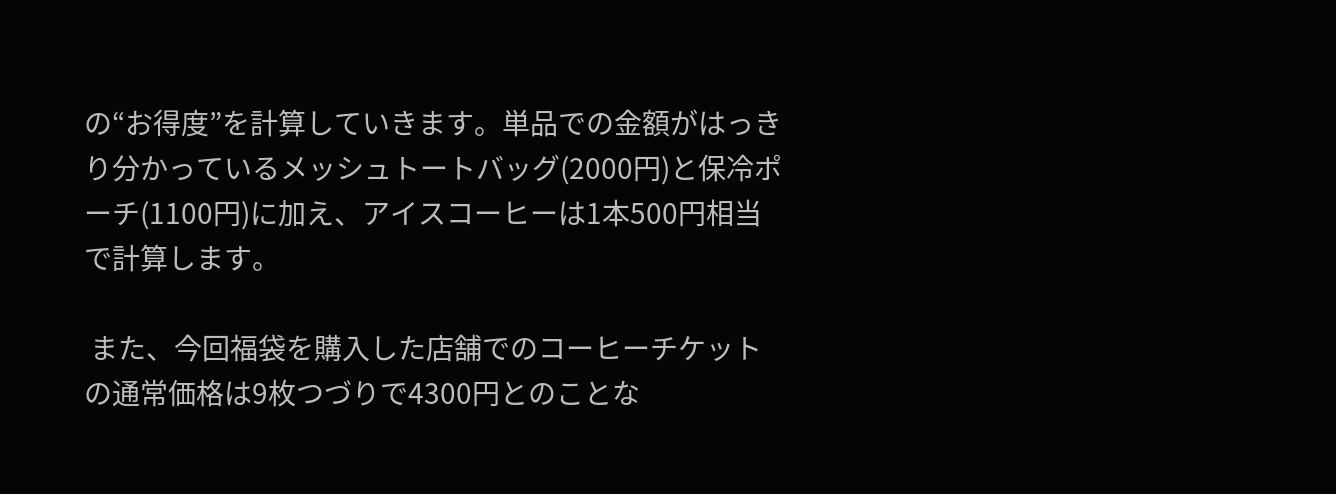の“お得度”を計算していきます。単品での金額がはっきり分かっているメッシュトートバッグ(2000円)と保冷ポーチ(1100円)に加え、アイスコーヒーは1本500円相当で計算します。

 また、今回福袋を購入した店舗でのコーヒーチケットの通常価格は9枚つづりで4300円とのことな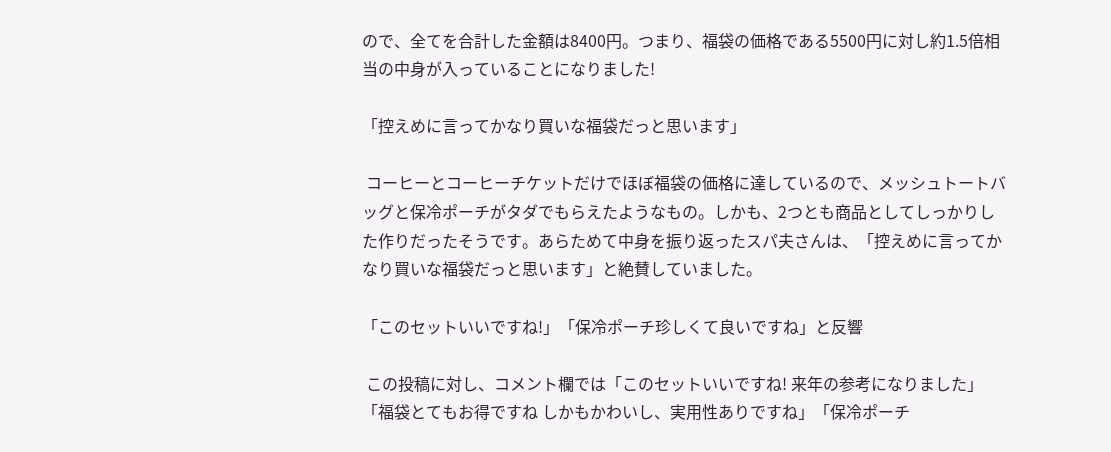ので、全てを合計した金額は8400円。つまり、福袋の価格である5500円に対し約1.5倍相当の中身が入っていることになりました!

「控えめに言ってかなり買いな福袋だっと思います」

 コーヒーとコーヒーチケットだけでほぼ福袋の価格に達しているので、メッシュトートバッグと保冷ポーチがタダでもらえたようなもの。しかも、2つとも商品としてしっかりした作りだったそうです。あらためて中身を振り返ったスパ夫さんは、「控えめに言ってかなり買いな福袋だっと思います」と絶賛していました。

「このセットいいですね!」「保冷ポーチ珍しくて良いですね」と反響

 この投稿に対し、コメント欄では「このセットいいですね! 来年の参考になりました」「福袋とてもお得ですね しかもかわいし、実用性ありですね」「保冷ポーチ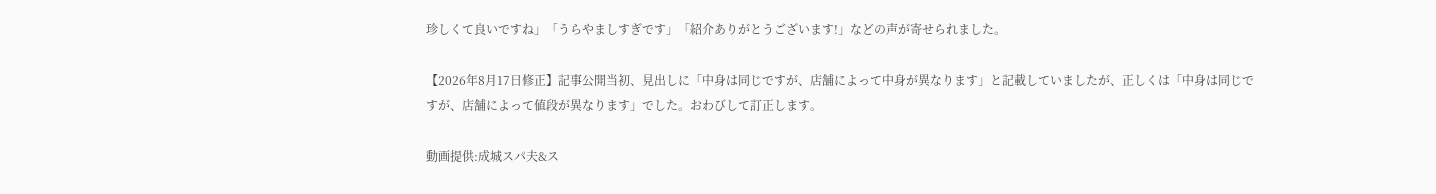珍しくて良いですね」「うらやましすぎです」「紹介ありがとうございます!」などの声が寄せられました。

【2026年8月17日修正】記事公開当初、見出しに「中身は同じですが、店舗によって中身が異なります」と記載していましたが、正しくは「中身は同じですが、店舗によって値段が異なります」でした。おわびして訂正します。

動画提供:成城スパ夫&ス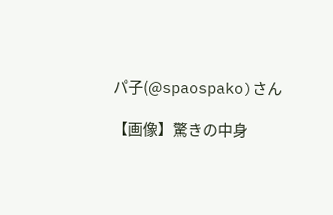パ子(@spaospako)さん

【画像】驚きの中身